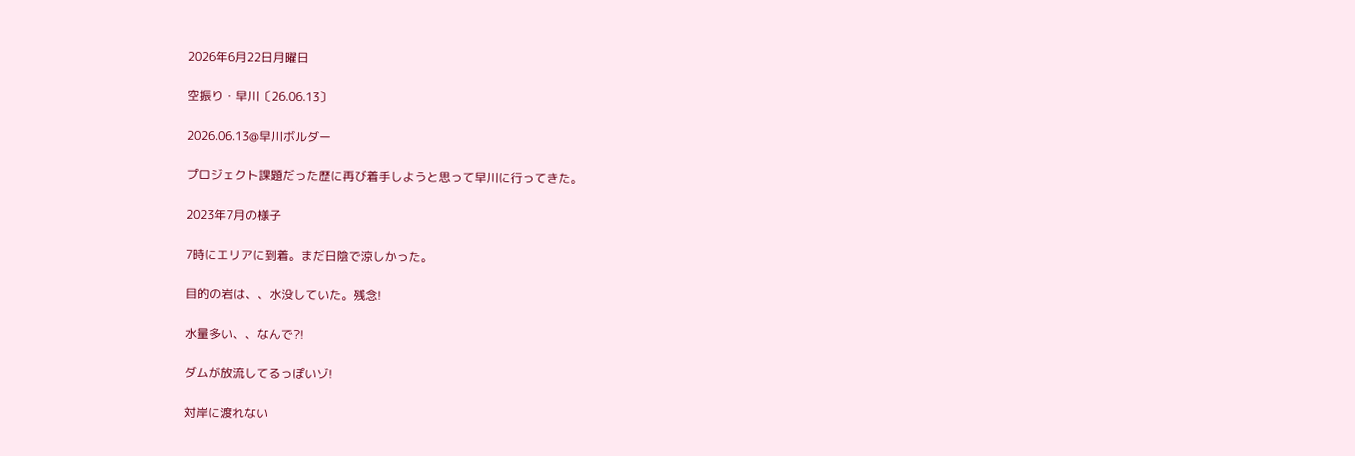2026年6月22日月曜日

空振り・早川〔26.06.13〕

2026.06.13@早川ボルダー

プロジェクト課題だった歴に再び着手しようと思って早川に行ってきた。

2023年7月の様子

7時にエリアに到着。まだ日陰で涼しかった。

目的の岩は、、水没していた。残念!

水量多い、、なんで?!

ダムが放流してるっぽいゾ!

対岸に渡れない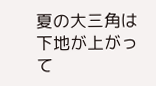夏の大三角は下地が上がって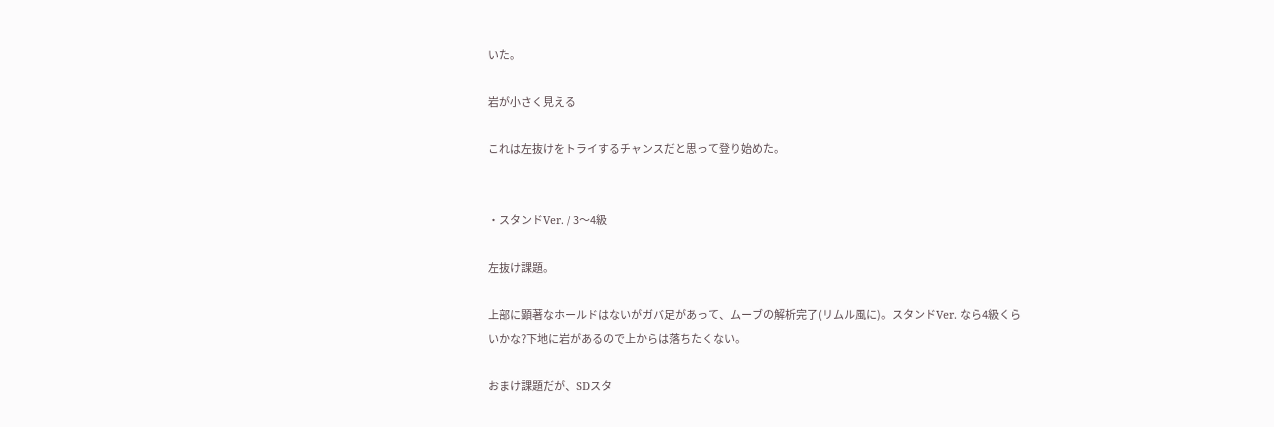いた。

岩が小さく見える

これは左抜けをトライするチャンスだと思って登り始めた。


・スタンドVer. / 3〜4級

左抜け課題。

上部に顕著なホールドはないがガバ足があって、ムーブの解析完了(リムル風に)。スタンドVer. なら4級くらいかな?下地に岩があるので上からは落ちたくない。

おまけ課題だが、SDスタ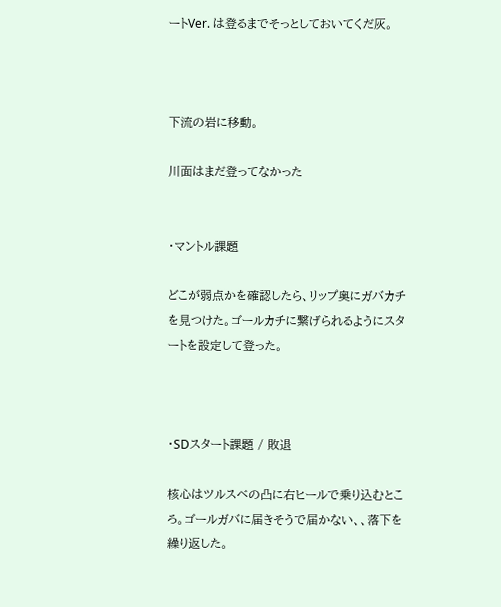ートVer. は登るまでそっとしておいてくだ灰。



下流の岩に移動。

川面はまだ登ってなかった


・マントル課題

どこが弱点かを確認したら、リップ奥にガバカチを見つけた。ゴールカチに繋げられるようにスタートを設定して登った。



・SDスタート課題 / 敗退

核心はツルスベの凸に右ヒールで乗り込むところ。ゴールガバに届きそうで届かない、、落下を繰り返した。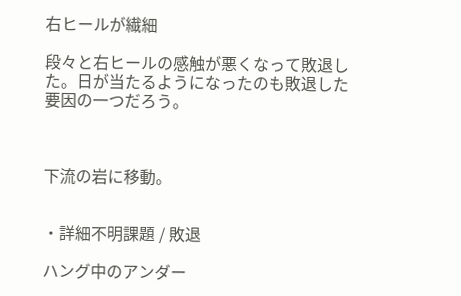右ヒールが繊細

段々と右ヒールの感触が悪くなって敗退した。日が当たるようになったのも敗退した要因の一つだろう。



下流の岩に移動。


・詳細不明課題 / 敗退

ハング中のアンダー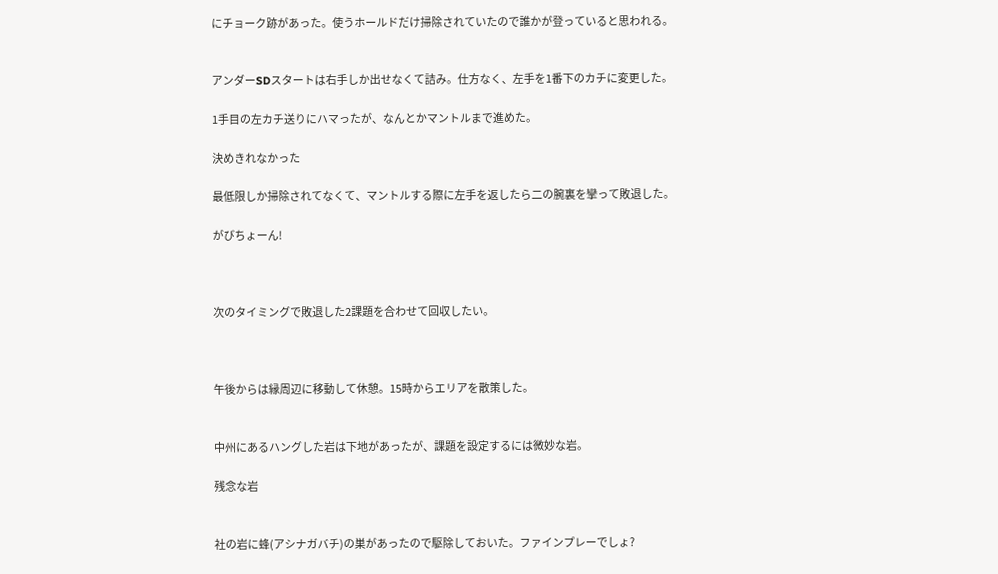にチョーク跡があった。使うホールドだけ掃除されていたので誰かが登っていると思われる。


アンダーSDスタートは右手しか出せなくて詰み。仕方なく、左手を1番下のカチに変更した。

1手目の左カチ送りにハマったが、なんとかマントルまで進めた。

決めきれなかった

最低限しか掃除されてなくて、マントルする際に左手を返したら二の腕裏を攣って敗退した。

がびちょーん!



次のタイミングで敗退した2課題を合わせて回収したい。



午後からは縁周辺に移動して休憩。15時からエリアを散策した。


中州にあるハングした岩は下地があったが、課題を設定するには微妙な岩。

残念な岩


社の岩に蜂(アシナガバチ)の巣があったので駆除しておいた。ファインプレーでしょ?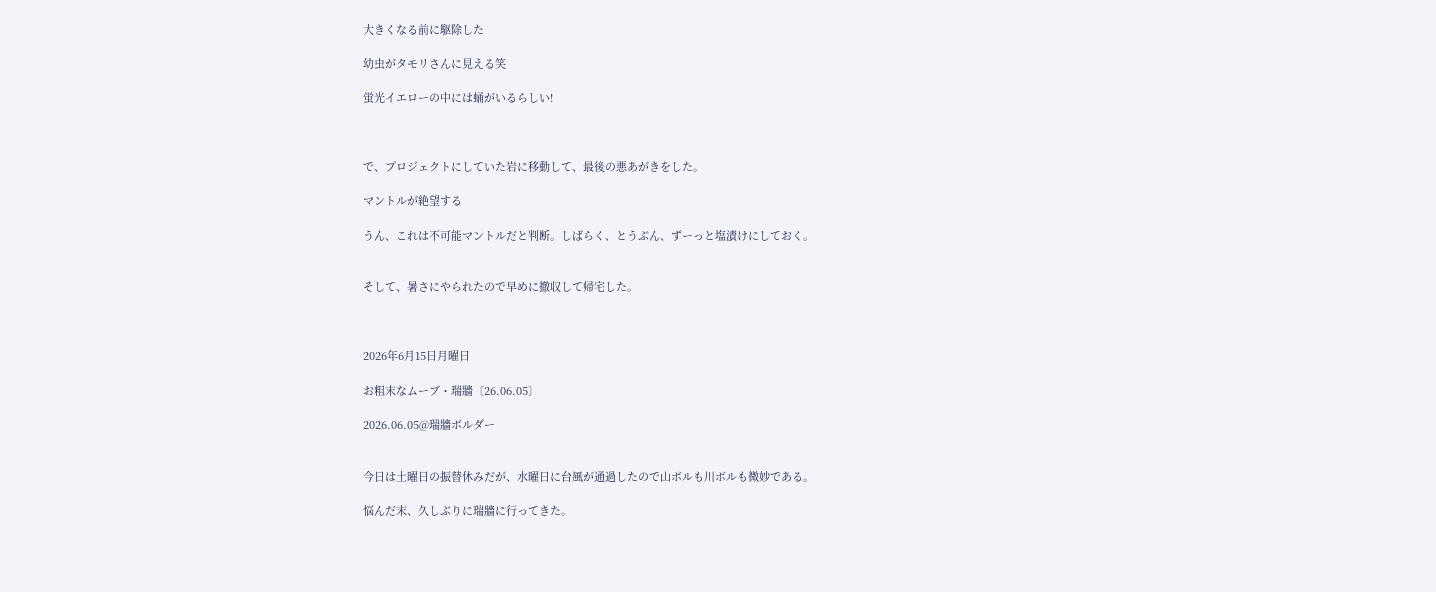大きくなる前に駆除した

幼虫がタモリさんに見える笑

蛍光イエローの中には蛹がいるらしい!



で、プロジェクトにしていた岩に移動して、最後の悪あがきをした。

マントルが絶望する

うん、これは不可能マントルだと判断。しばらく、とうぶん、ずーっと塩漬けにしておく。


そして、暑さにやられたので早めに撤収して帰宅した。



2026年6月15日月曜日

お粗末なムーブ・瑞牆〔26.06.05〕

2026.06.05@瑞牆ボルダー


今日は土曜日の振替休みだが、水曜日に台風が通過したので山ボルも川ボルも微妙である。

悩んだ末、久しぶりに瑞牆に行ってきた。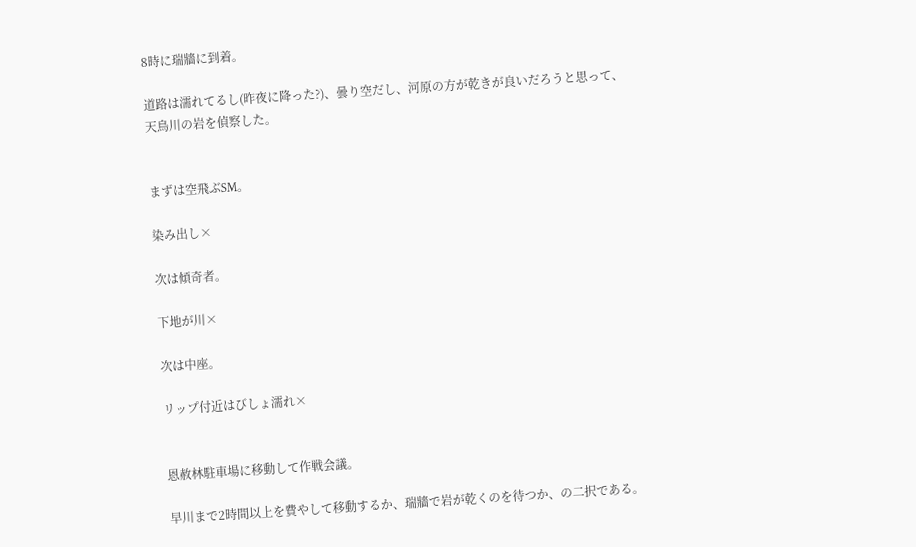8時に瑞牆に到着。

道路は濡れてるし(昨夜に降った?)、曇り空だし、河原の方が乾きが良いだろうと思って、天鳥川の岩を偵察した。


まずは空飛ぶSM。

染み出し×

次は傾奇者。

下地が川×

次は中座。

リップ付近はびしょ濡れ×


恩赦林駐車場に移動して作戦会議。

早川まで2時間以上を費やして移動するか、瑞牆で岩が乾くのを待つか、の二択である。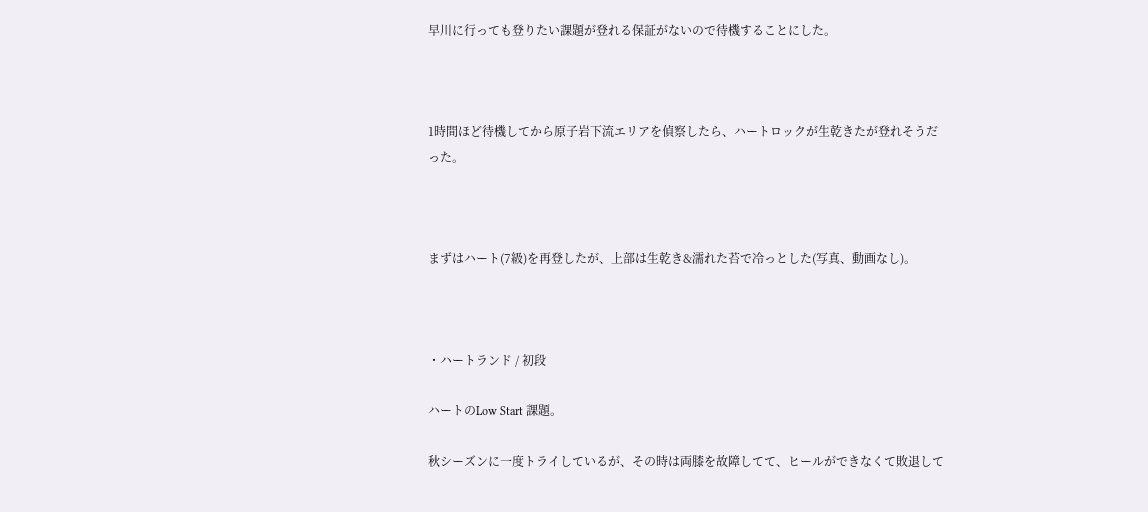早川に行っても登りたい課題が登れる保証がないので待機することにした。



1時間ほど待機してから原子岩下流エリアを偵察したら、ハートロックが生乾きたが登れそうだった。



まずはハート(7級)を再登したが、上部は生乾き&濡れた苔で冷っとした(写真、動画なし)。



・ハートランド / 初段

ハートのLow Start 課題。

秋シーズンに一度トライしているが、その時は両膝を故障してて、ヒールができなくて敗退して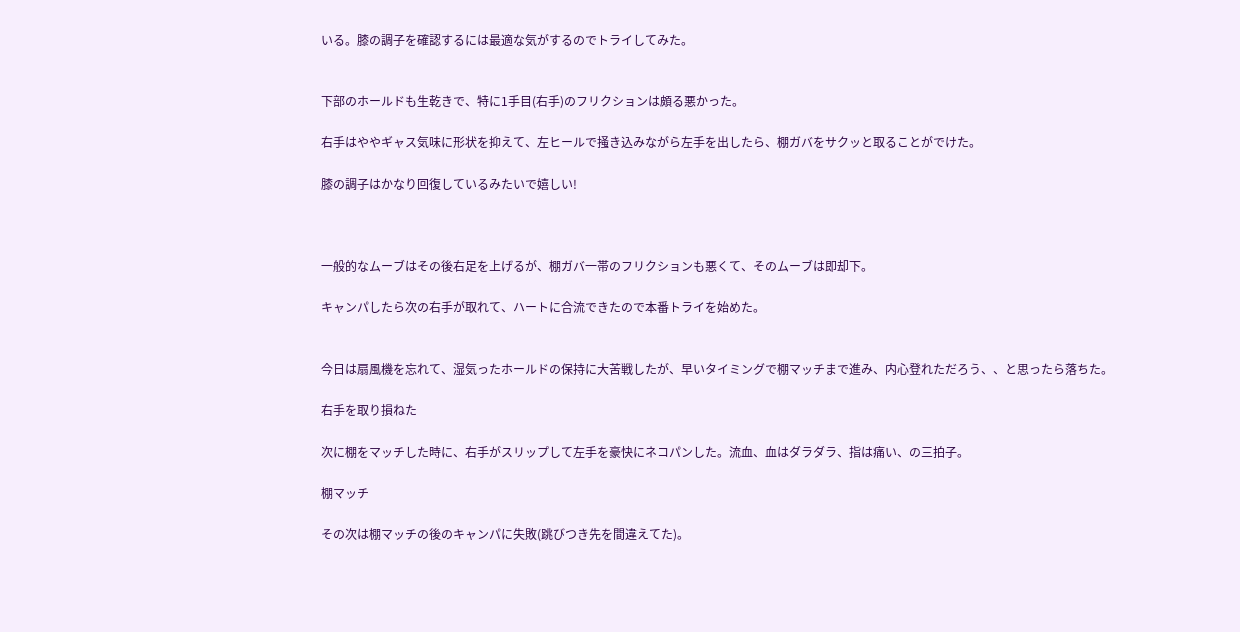いる。膝の調子を確認するには最適な気がするのでトライしてみた。


下部のホールドも生乾きで、特に1手目(右手)のフリクションは頗る悪かった。

右手はややギャス気味に形状を抑えて、左ヒールで掻き込みながら左手を出したら、棚ガバをサクッと取ることがでけた。

膝の調子はかなり回復しているみたいで嬉しい!



一般的なムーブはその後右足を上げるが、棚ガバ一帯のフリクションも悪くて、そのムーブは即却下。

キャンパしたら次の右手が取れて、ハートに合流できたので本番トライを始めた。


今日は扇風機を忘れて、湿気ったホールドの保持に大苦戦したが、早いタイミングで棚マッチまで進み、内心登れただろう、、と思ったら落ちた。

右手を取り損ねた

次に棚をマッチした時に、右手がスリップして左手を豪快にネコパンした。流血、血はダラダラ、指は痛い、の三拍子。

棚マッチ

その次は棚マッチの後のキャンパに失敗(跳びつき先を間違えてた)。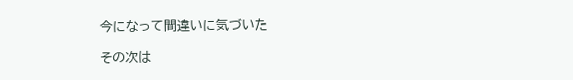今になって間違いに気づいた

その次は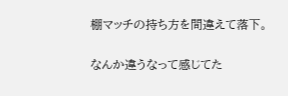棚マッチの持ち方を間違えて落下。

なんか違うなって感じてた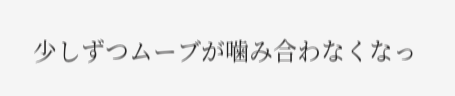少しずつムーブが噛み合わなくなっ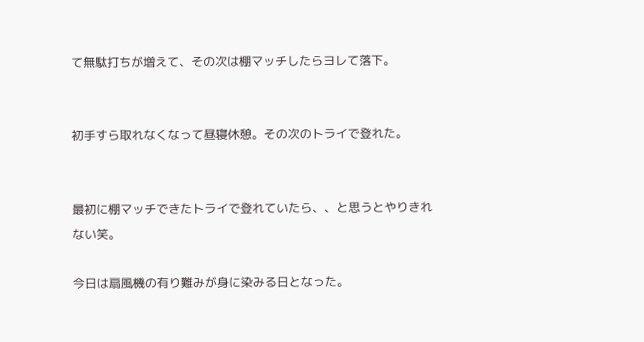て無駄打ちが増えて、その次は棚マッチしたらヨレて落下。


初手すら取れなくなって昼寝休憩。その次のトライで登れた。


最初に棚マッチできたトライで登れていたら、、と思うとやりきれない笑。

今日は扇風機の有り難みが身に染みる日となった。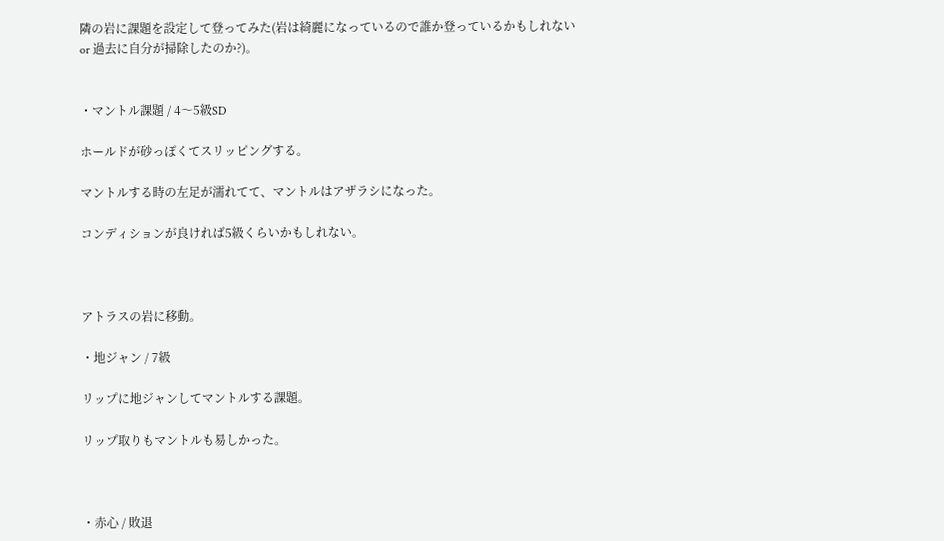隣の岩に課題を設定して登ってみた(岩は綺麗になっているので誰か登っているかもしれない or 過去に自分が掃除したのか?)。


・マントル課題 / 4〜5級SD

ホールドが砂っぽくてスリッピングする。

マントルする時の左足が濡れてて、マントルはアザラシになった。

コンディションが良ければ5級くらいかもしれない。



アトラスの岩に移動。

・地ジャン / 7級

リップに地ジャンしてマントルする課題。

リップ取りもマントルも易しかった。



・赤心 / 敗退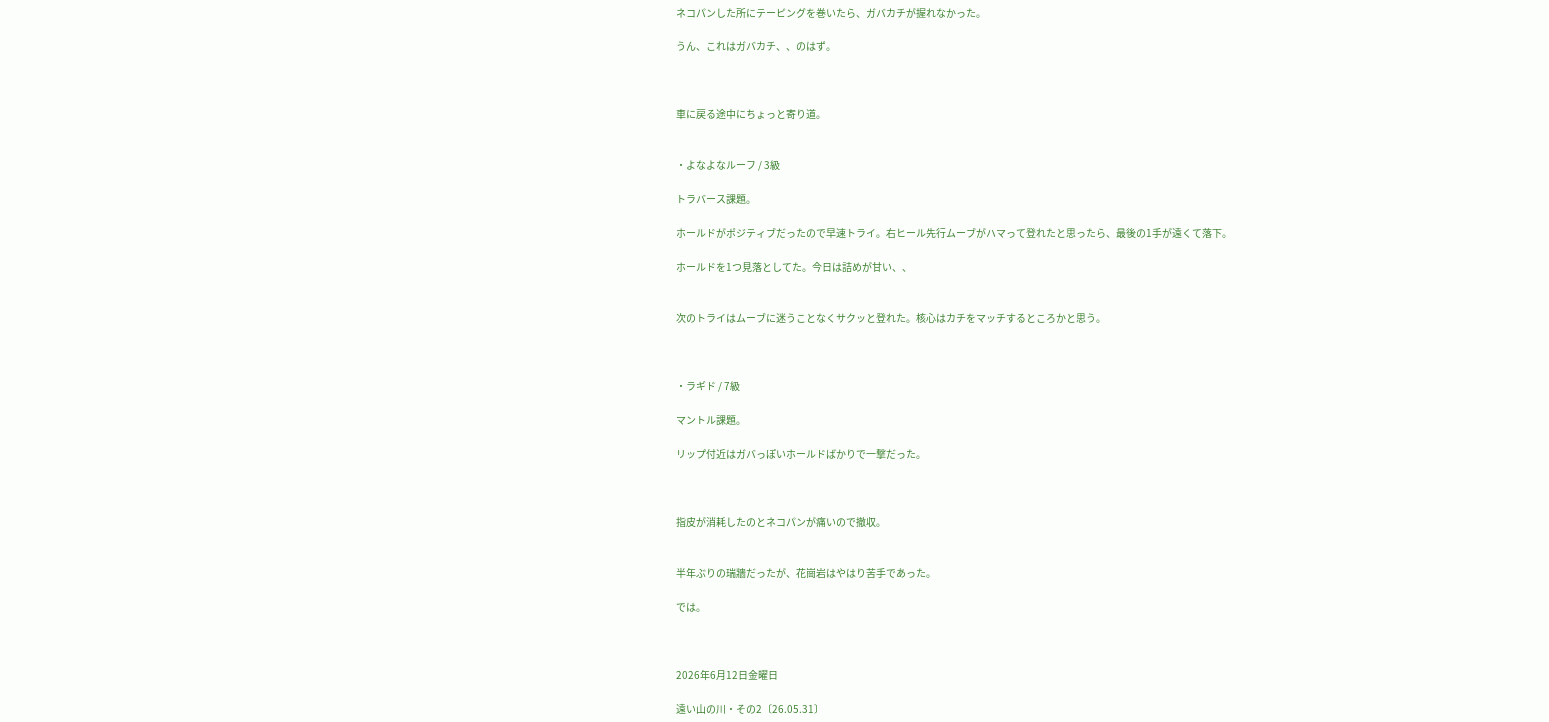ネコパンした所にテーピングを巻いたら、ガバカチが握れなかった。

うん、これはガバカチ、、のはず。



車に戻る途中にちょっと寄り道。


・よなよなルーフ / 3級

トラバース課題。

ホールドがポジティブだったので早速トライ。右ヒール先行ムーブがハマって登れたと思ったら、最後の1手が遠くて落下。

ホールドを1つ見落としてた。今日は詰めが甘い、、


次のトライはムーブに迷うことなくサクッと登れた。核心はカチをマッチするところかと思う。



・ラギド / 7級

マントル課題。

リップ付近はガバっぽいホールドばかりで一撃だった。



指皮が消耗したのとネコパンが痛いので撤収。


半年ぶりの瑞牆だったが、花崗岩はやはり苦手であった。

では。



2026年6月12日金曜日

遠い山の川・その2〔26.05.31〕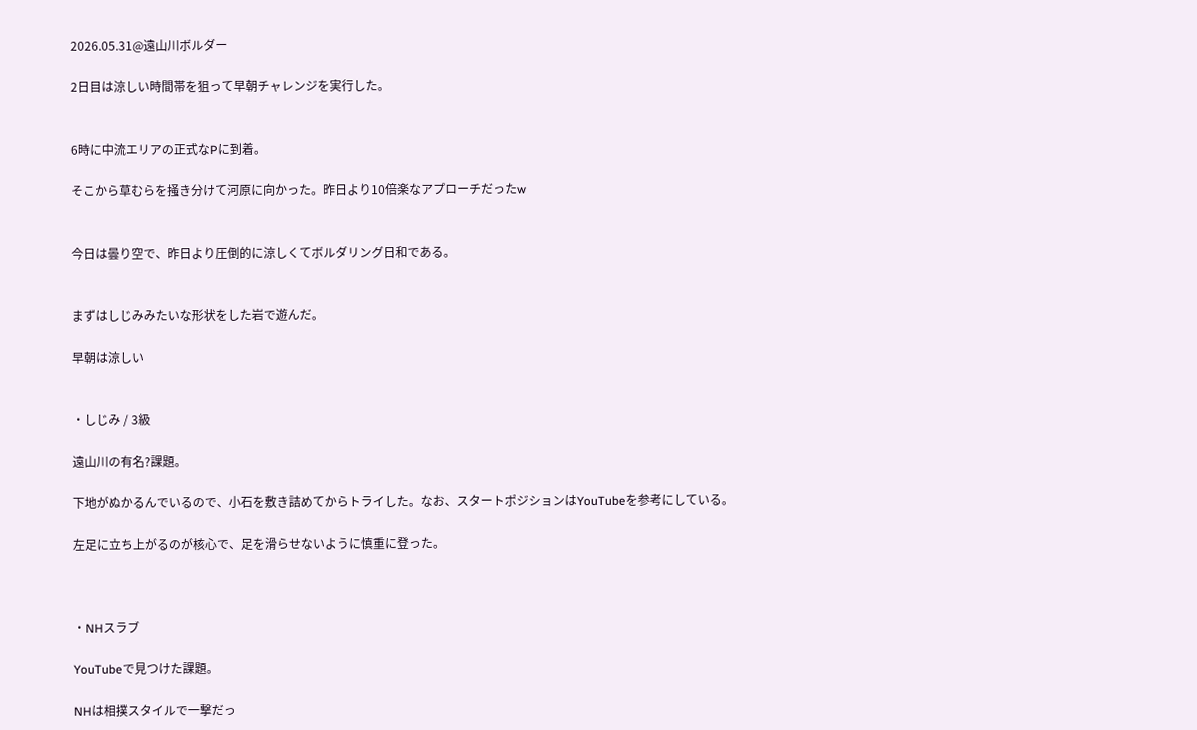2026.05.31@遠山川ボルダー

2日目は涼しい時間帯を狙って早朝チャレンジを実行した。


6時に中流エリアの正式なPに到着。

そこから草むらを掻き分けて河原に向かった。昨日より10倍楽なアプローチだったw


今日は曇り空で、昨日より圧倒的に涼しくてボルダリング日和である。


まずはしじみみたいな形状をした岩で遊んだ。

早朝は涼しい


・しじみ / 3級

遠山川の有名?課題。

下地がぬかるんでいるので、小石を敷き詰めてからトライした。なお、スタートポジションはYouTubeを参考にしている。

左足に立ち上がるのが核心で、足を滑らせないように慎重に登った。



・NHスラブ

YouTubeで見つけた課題。

NHは相撲スタイルで一撃だっ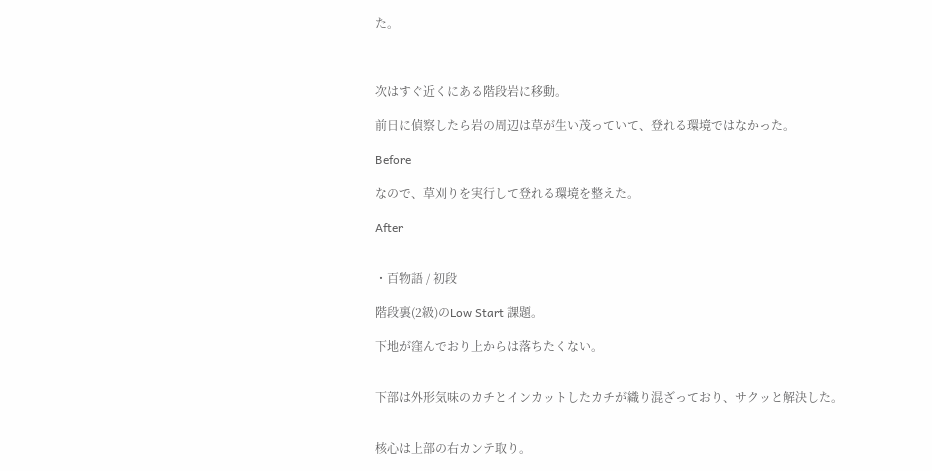た。



次はすぐ近くにある階段岩に移動。

前日に偵察したら岩の周辺は草が生い茂っていて、登れる環境ではなかった。

Before

なので、草刈りを実行して登れる環境を整えた。

After


・百物語 / 初段

階段裏(2級)のLow Start 課題。

下地が窪んでおり上からは落ちたくない。


下部は外形気味のカチとインカットしたカチが織り混ざっており、サクッと解決した。


核心は上部の右カンテ取り。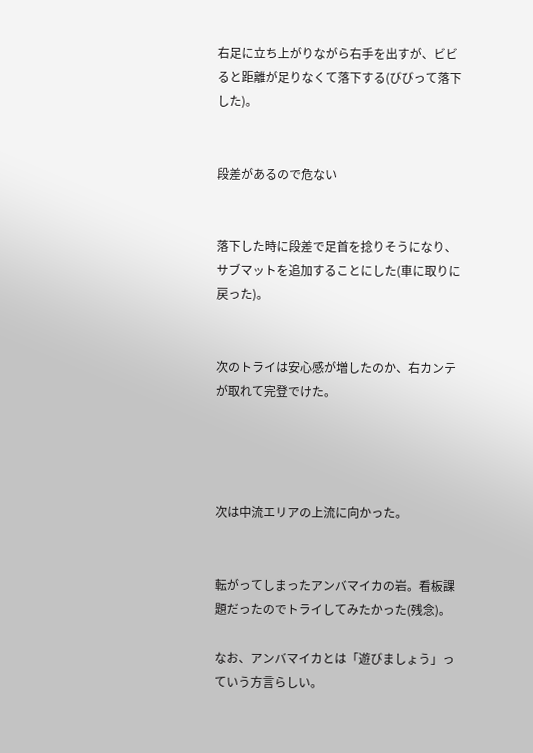右足に立ち上がりながら右手を出すが、ビビると距離が足りなくて落下する(びびって落下した)。


段差があるので危ない


落下した時に段差で足首を捻りそうになり、サブマットを追加することにした(車に取りに戻った)。


次のトライは安心感が増したのか、右カンテが取れて完登でけた。




次は中流エリアの上流に向かった。


転がってしまったアンバマイカの岩。看板課題だったのでトライしてみたかった(残念)。

なお、アンバマイカとは「遊びましょう」っていう方言らしい。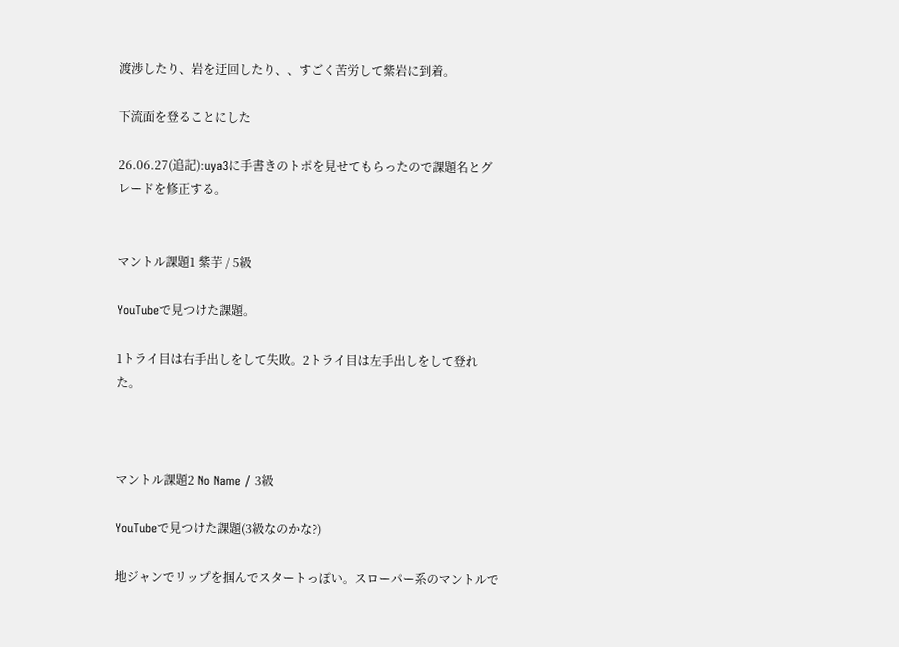渡渉したり、岩を迂回したり、、すごく苦労して紫岩に到着。

下流面を登ることにした

26.06.27(追記):uya3に手書きのトポを見せてもらったので課題名とグレードを修正する。


マントル課題1 紫芋 / 5級

YouTubeで見つけた課題。

1トライ目は右手出しをして失敗。2トライ目は左手出しをして登れた。



マントル課題2 No Name / 3級

YouTubeで見つけた課題(3級なのかな?)

地ジャンでリップを掴んでスタートっぽい。スローパー系のマントルで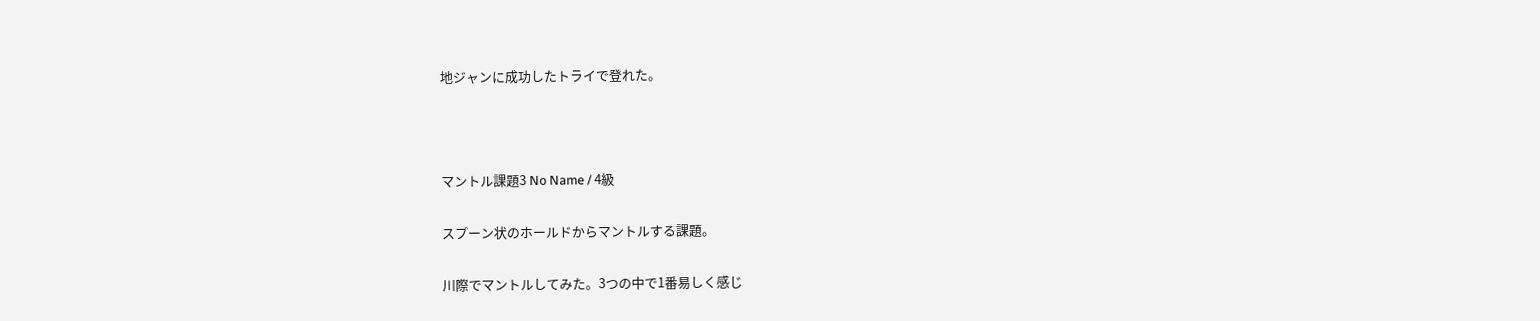地ジャンに成功したトライで登れた。



マントル課題3 No Name / 4級

スプーン状のホールドからマントルする課題。

川際でマントルしてみた。3つの中で1番易しく感じ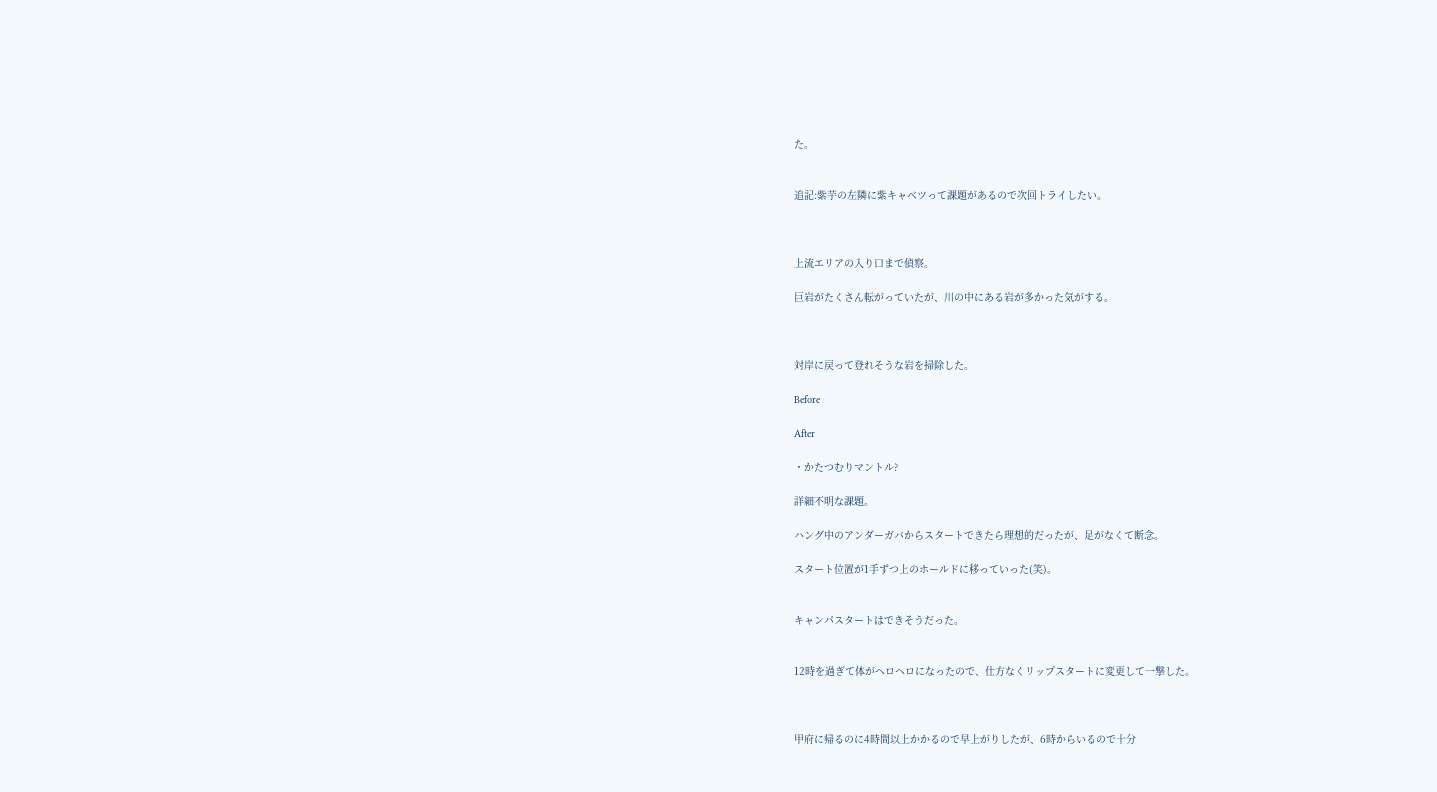た。


追記:紫芋の左隣に紫キャベツって課題があるので次回トライしたい。



上流エリアの入り口まで偵察。

巨岩がたくさん転がっていたが、川の中にある岩が多かった気がする。



対岸に戻って登れそうな岩を掃除した。

Before

After

・かたつむりマントル?

詳細不明な課題。

ハング中のアンダーガバからスタートできたら理想的だったが、足がなくて断念。

スタート位置が1手ずつ上のホールドに移っていった(笑)。


キャンパスタートはできそうだった。


12時を過ぎて体がヘロヘロになったので、仕方なくリップスタートに変更して一撃した。



甲府に帰るのに4時間以上かかるので早上がりしたが、6時からいるので十分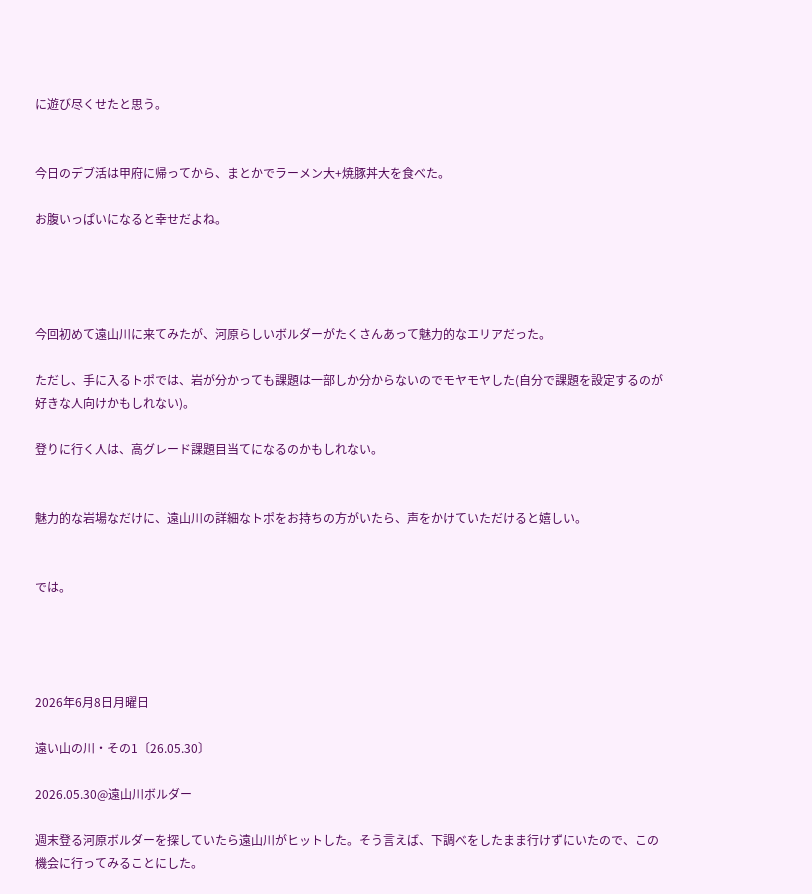に遊び尽くせたと思う。


今日のデブ活は甲府に帰ってから、まとかでラーメン大+焼豚丼大を食べた。

お腹いっぱいになると幸せだよね。




今回初めて遠山川に来てみたが、河原らしいボルダーがたくさんあって魅力的なエリアだった。

ただし、手に入るトポでは、岩が分かっても課題は一部しか分からないのでモヤモヤした(自分で課題を設定するのが好きな人向けかもしれない)。

登りに行く人は、高グレード課題目当てになるのかもしれない。


魅力的な岩場なだけに、遠山川の詳細なトポをお持ちの方がいたら、声をかけていただけると嬉しい。


では。




2026年6月8日月曜日

遠い山の川・その1〔26.05.30〕

2026.05.30@遠山川ボルダー

週末登る河原ボルダーを探していたら遠山川がヒットした。そう言えば、下調べをしたまま行けずにいたので、この機会に行ってみることにした。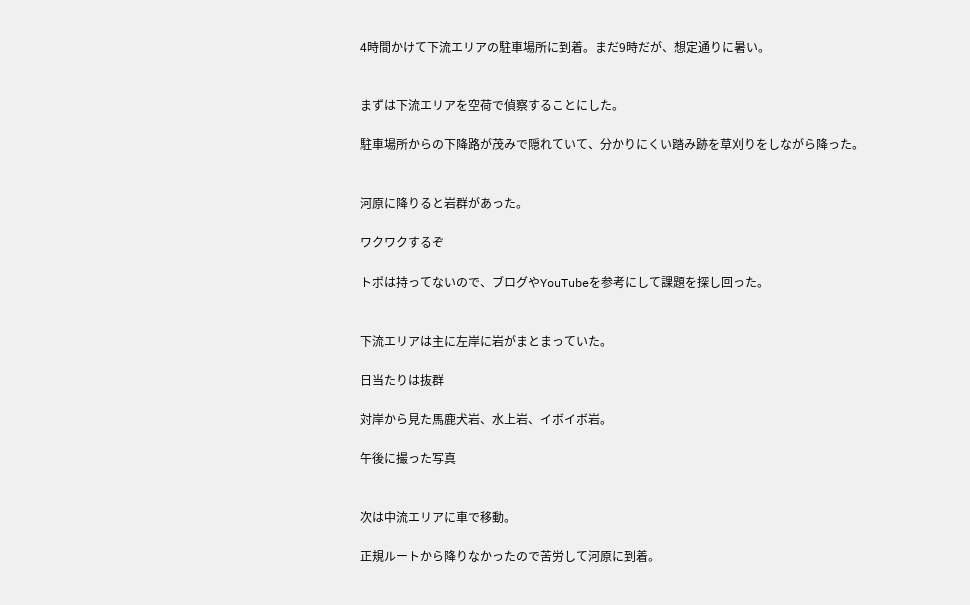4時間かけて下流エリアの駐車場所に到着。まだ9時だが、想定通りに暑い。


まずは下流エリアを空荷で偵察することにした。

駐車場所からの下降路が茂みで隠れていて、分かりにくい踏み跡を草刈りをしながら降った。


河原に降りると岩群があった。

ワクワクするぞ

トポは持ってないので、ブログやYouTubeを参考にして課題を探し回った。


下流エリアは主に左岸に岩がまとまっていた。

日当たりは抜群

対岸から見た馬鹿犬岩、水上岩、イボイボ岩。

午後に撮った写真


次は中流エリアに車で移動。

正規ルートから降りなかったので苦労して河原に到着。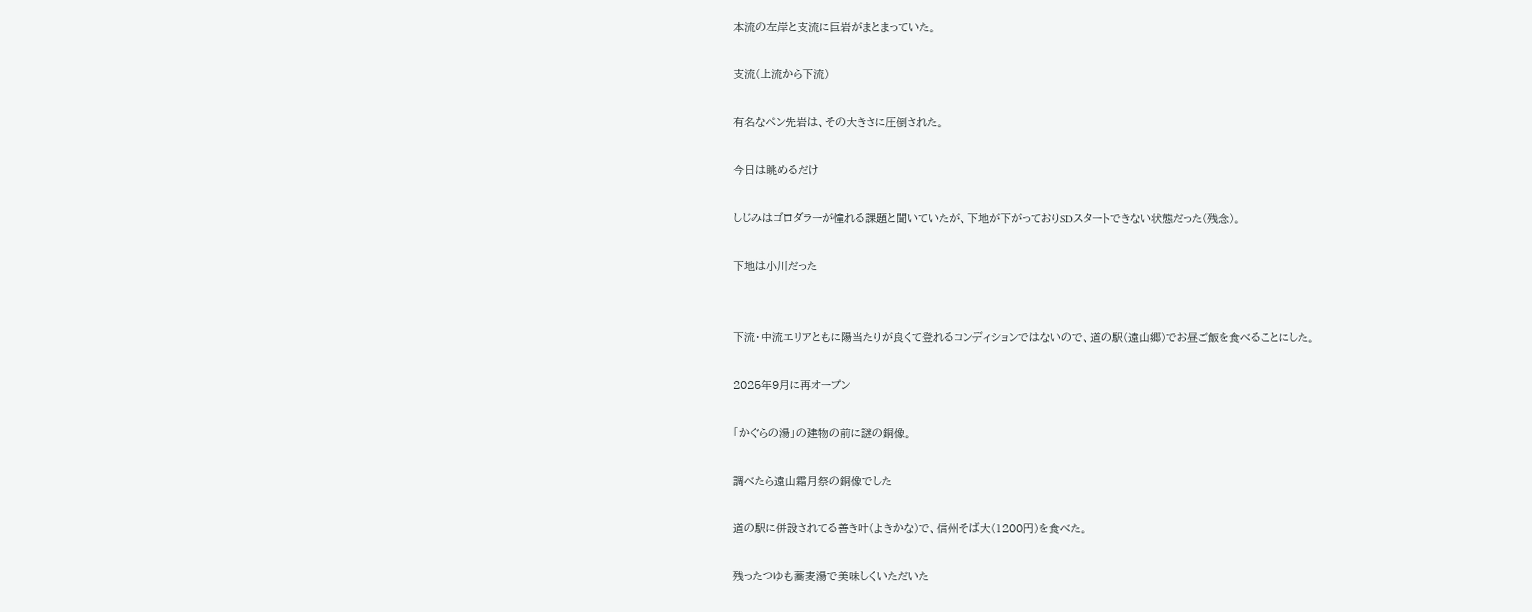本流の左岸と支流に巨岩がまとまっていた。

支流(上流から下流)

有名なペン先岩は、その大きさに圧倒された。

今日は眺めるだけ

しじみはゴロダラーが憧れる課題と聞いていたが、下地が下がっておりSDスタートできない状態だった(残念)。

下地は小川だった


下流・中流エリアともに陽当たりが良くて登れるコンディションではないので、道の駅(遠山郷)でお昼ご飯を食べることにした。

2025年9月に再オープン

「かぐらの湯」の建物の前に謎の銅像。

調べたら遠山霜月祭の銅像でした

道の駅に併設されてる善き叶(よきかな)で、信州そば大(1200円)を食べた。

残ったつゆも蕎麦湯で美味しくいただいた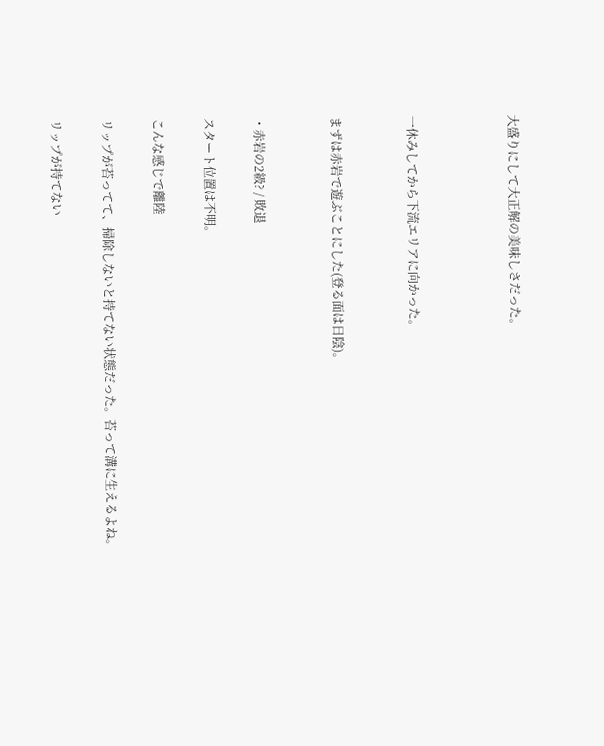大盛りにして大正解の美味しさだった。



一休みしてから下流エリアに向かった。


まずは赤岩で遊ぶことにした(登る面は日陰)。


・赤岩の2級? / 敗退

スタート位置は不明。

こんな感じで離陸

リップが苔ってて、掃除しないと持てない状態だった。苔って溝に生えるよね。

リップが持てない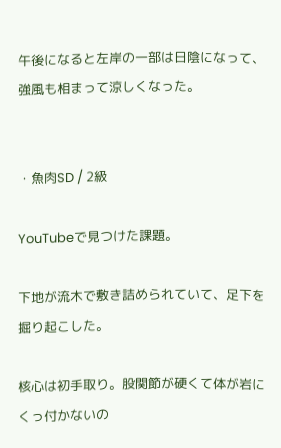午後になると左岸の一部は日陰になって、強風も相まって涼しくなった。


・魚肉SD / 2級

YouTubeで見つけた課題。

下地が流木で敷き詰められていて、足下を掘り起こした。

核心は初手取り。股関節が硬くて体が岩にくっ付かないの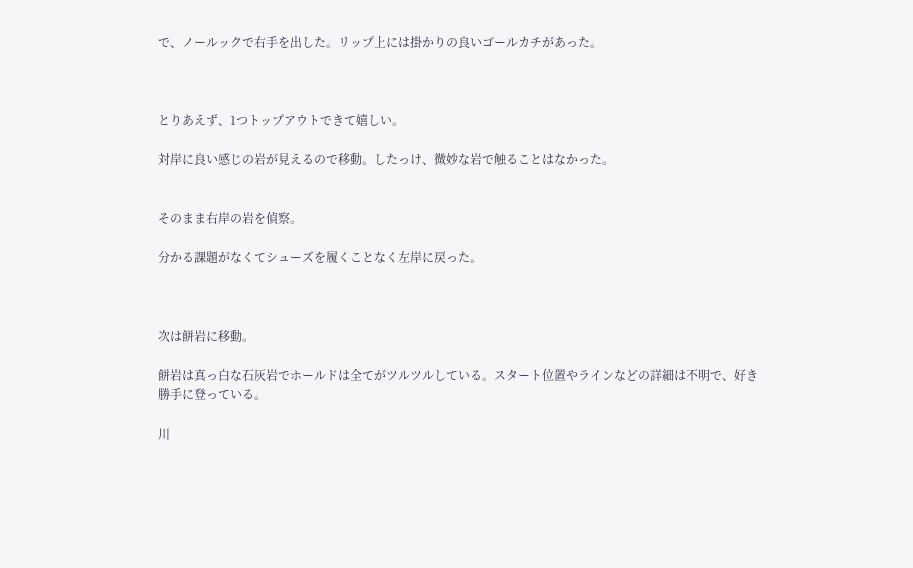で、ノールックで右手を出した。リップ上には掛かりの良いゴールカチがあった。



とりあえず、1つトップアウトできて嬉しい。

対岸に良い感じの岩が見えるので移動。したっけ、微妙な岩で触ることはなかった。


そのまま右岸の岩を偵察。

分かる課題がなくてシューズを履くことなく左岸に戻った。



次は餅岩に移動。

餅岩は真っ白な石灰岩でホールドは全てがツルツルしている。スタート位置やラインなどの詳細は不明で、好き勝手に登っている。

川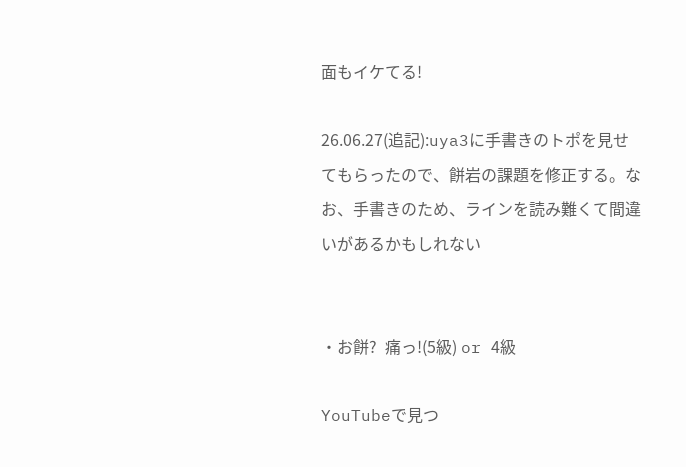面もイケてる!

26.06.27(追記):uya3に手書きのトポを見せてもらったので、餅岩の課題を修正する。なお、手書きのため、ラインを読み難くて間違いがあるかもしれない


・お餅?  痛っ!(5級) or 4級

YouTubeで見つ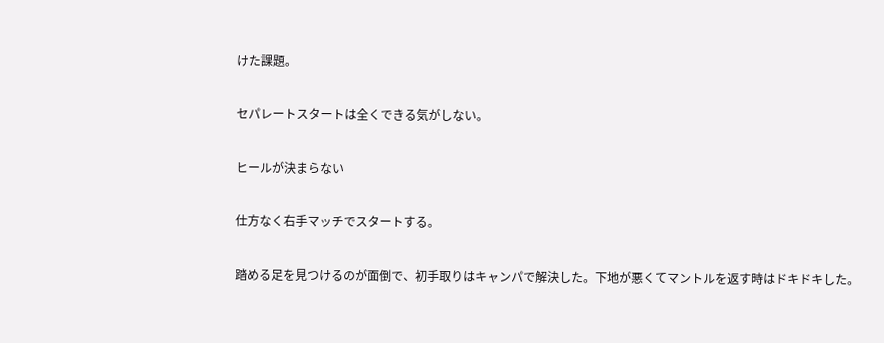けた課題。

セパレートスタートは全くできる気がしない。

ヒールが決まらない

仕方なく右手マッチでスタートする。

踏める足を見つけるのが面倒で、初手取りはキャンパで解決した。下地が悪くてマントルを返す時はドキドキした。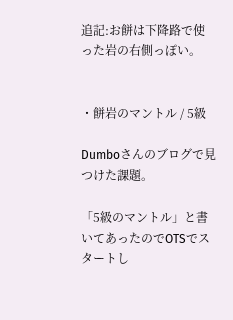追記:お餅は下降路で使った岩の右側っぽい。


・餅岩のマントル / 5級

Dumboさんのブログで見つけた課題。

「5級のマントル」と書いてあったのでOTSでスタートし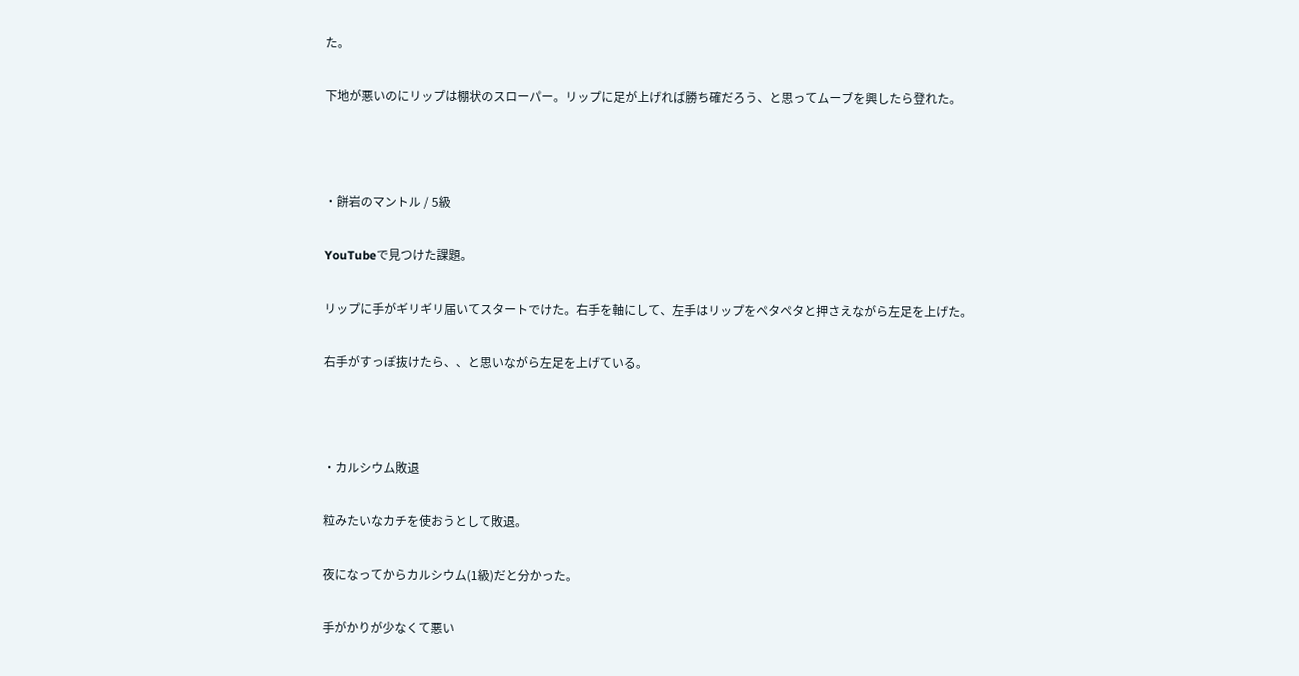た。

下地が悪いのにリップは棚状のスローパー。リップに足が上げれば勝ち確だろう、と思ってムーブを興したら登れた。



・餅岩のマントル / 5級

YouTubeで見つけた課題。

リップに手がギリギリ届いてスタートでけた。右手を軸にして、左手はリップをペタペタと押さえながら左足を上げた。

右手がすっぽ抜けたら、、と思いながら左足を上げている。



・カルシウム敗退

粒みたいなカチを使おうとして敗退。

夜になってからカルシウム(1級)だと分かった。

手がかりが少なくて悪い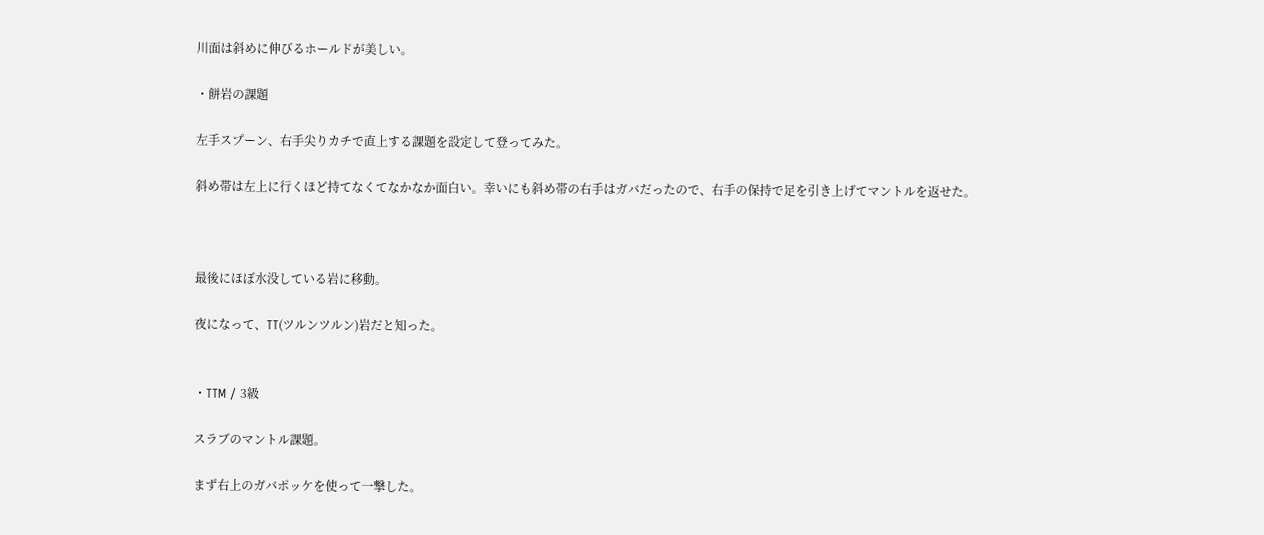川面は斜めに伸びるホールドが美しい。

・餅岩の課題

左手スプーン、右手尖りカチで直上する課題を設定して登ってみた。

斜め帯は左上に行くほど持てなくてなかなか面白い。幸いにも斜め帯の右手はガバだったので、右手の保持で足を引き上げてマントルを返せた。



最後にほぼ水没している岩に移動。

夜になって、TT(ツルンツルン)岩だと知った。


・TTM / 3級

スラブのマントル課題。

まず右上のガバポッケを使って一撃した。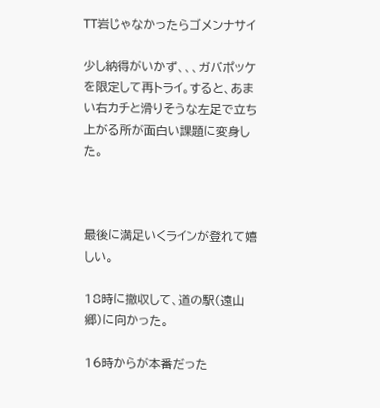TT岩じゃなかったらゴメンナサイ

少し納得がいかず、、、ガバポッケを限定して再トライ。すると、あまい右カチと滑りそうな左足で立ち上がる所が面白い課題に変身した。



最後に満足いくラインが登れて嬉しい。

18時に撤収して、道の駅(遠山郷)に向かった。

16時からが本番だった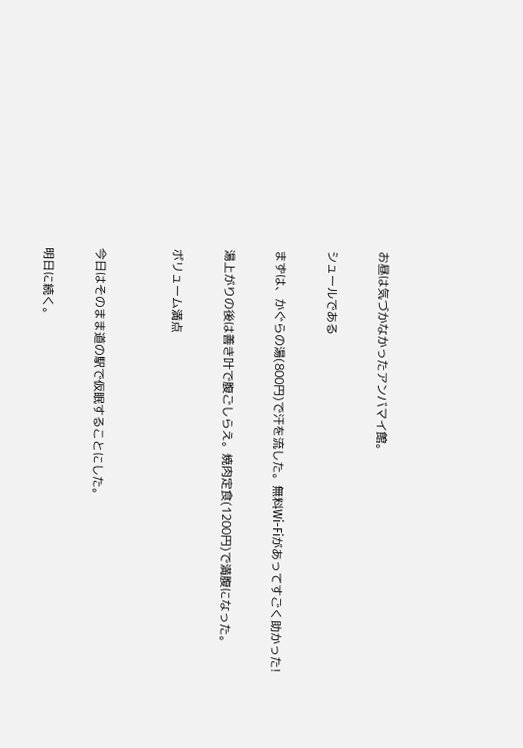お昼は気づかなかったアンバマイ館。

シュールである

まずは、かぐらの湯(800円)で汗を流した。無料Wi-Fiがあってすごく助かった!

湯上がりの後は善き叶で腹ごしらえ。焼肉定食(1200円)で満腹になった。

ボリューム満点


今日はそのまま道の駅で仮眠することにした。

明日に続く。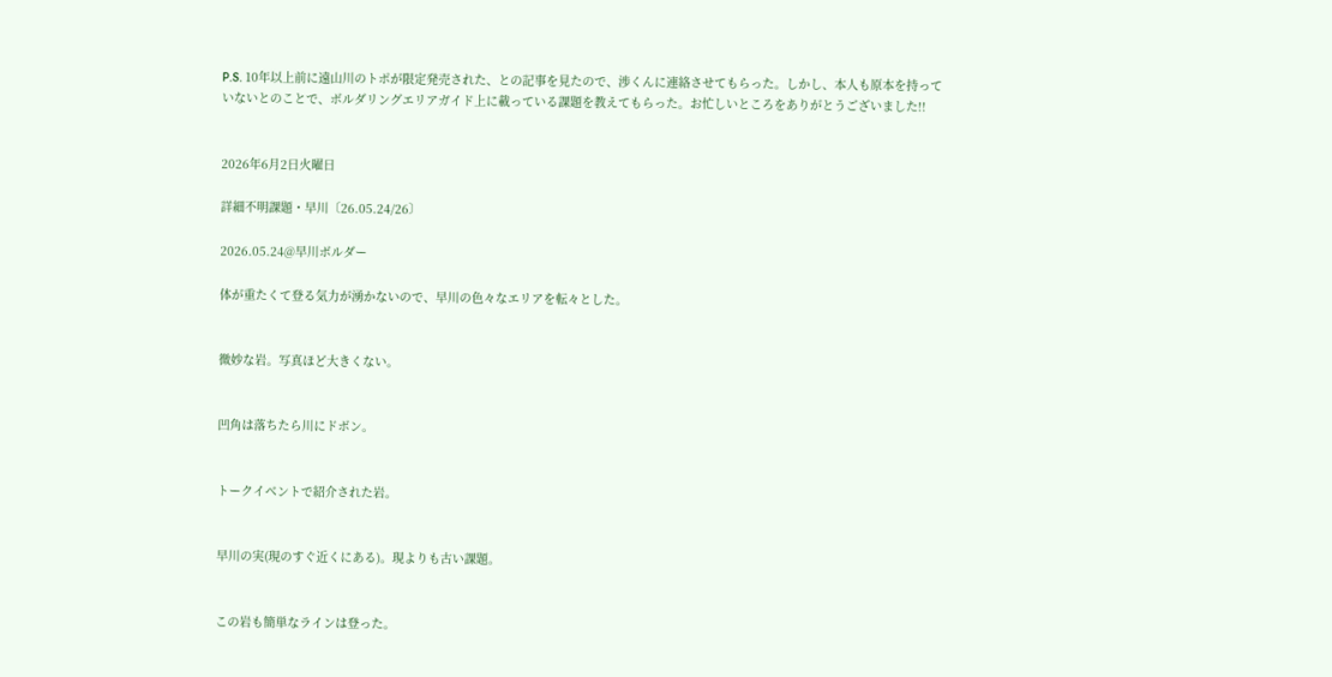P.S. 10年以上前に遠山川のトポが限定発売された、との記事を見たので、渉くんに連絡させてもらった。しかし、本人も原本を持っていないとのことで、ボルダリングエリアガイド上に載っている課題を教えてもらった。お忙しいところをありがとうございました!!


2026年6月2日火曜日

詳細不明課題・早川〔26.05.24/26〕

2026.05.24@早川ボルダー

体が重たくて登る気力が湧かないので、早川の色々なエリアを転々とした。


微妙な岩。写真ほど大きくない。


凹角は落ちたら川にドボン。


トークイベントで紹介された岩。


早川の実(現のすぐ近くにある)。現よりも古い課題。


この岩も簡単なラインは登った。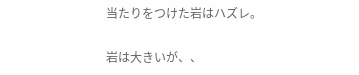当たりをつけた岩はハズレ。

岩は大きいが、、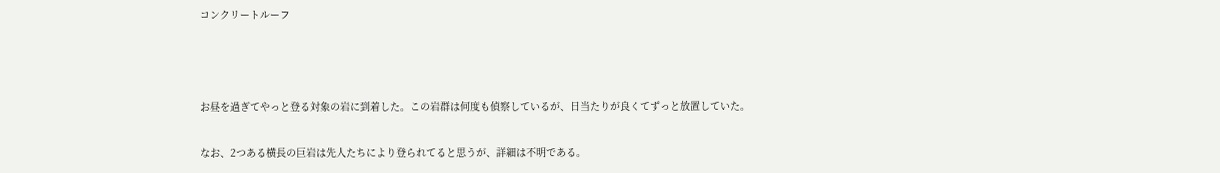コンクリートルーフ



お昼を過ぎてやっと登る対象の岩に到着した。この岩群は何度も偵察しているが、日当たりが良くてずっと放置していた。

なお、2つある横長の巨岩は先人たちにより登られてると思うが、詳細は不明である。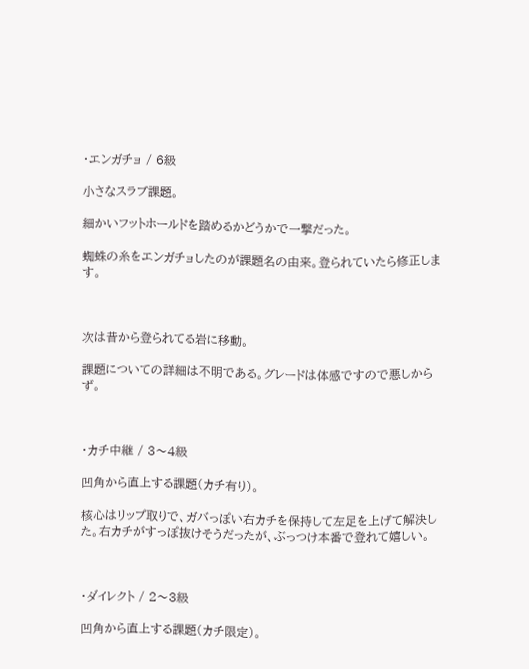・エンガチョ / 6級

小さなスラブ課題。

細かいフットホールドを踏めるかどうかで一撃だった。

蜘蛛の糸をエンガチョしたのが課題名の由来。登られていたら修正します。



次は昔から登られてる岩に移動。

課題についての詳細は不明である。グレードは体感ですので悪しからず。



・カチ中継 / 3〜4級

凹角から直上する課題(カチ有り)。

核心はリップ取りで、ガバっぽい右カチを保持して左足を上げて解決した。右カチがすっぽ抜けそうだったが、ぶっつけ本番で登れて嬉しい。



・ダイレクト / 2〜3級

凹角から直上する課題(カチ限定)。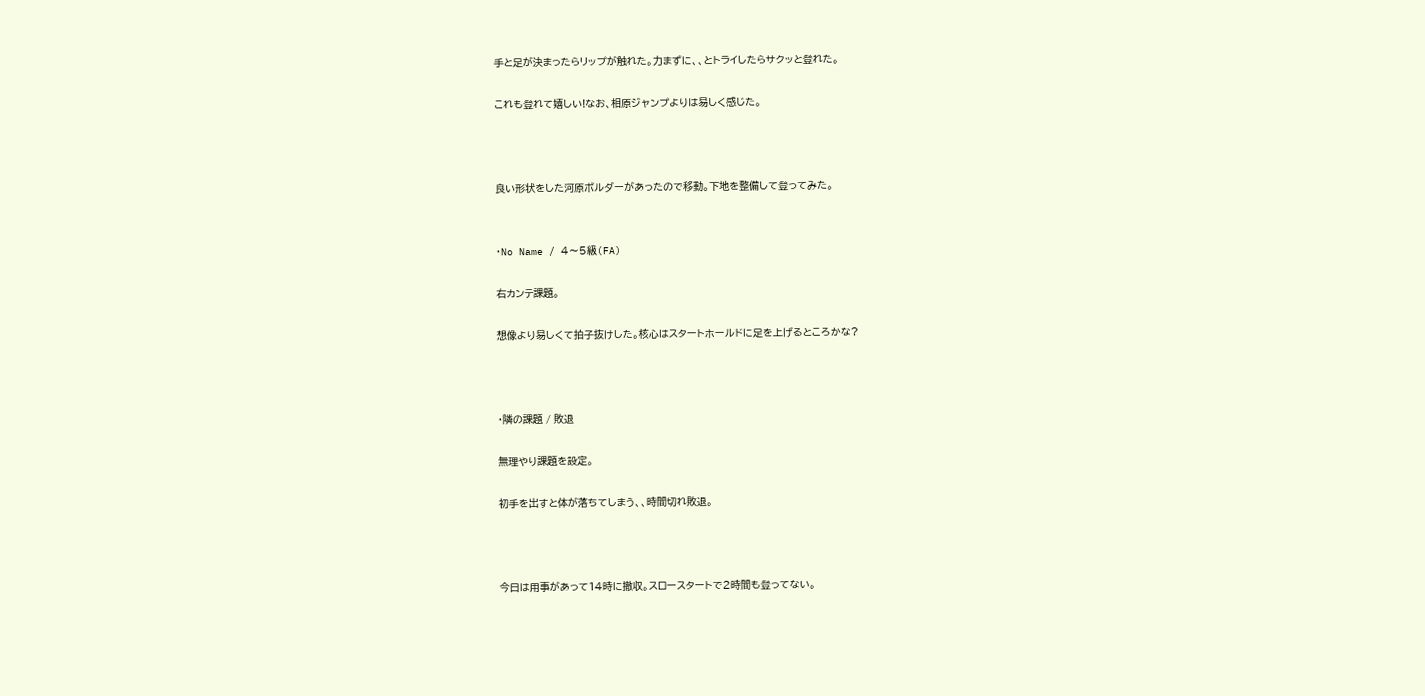手と足が決まったらリップが触れた。力まずに、、とトライしたらサクッと登れた。

これも登れて嬉しい!なお、相原ジャンプよりは易しく感じた。



良い形状をした河原ボルダーがあったので移動。下地を整備して登ってみた。


・No Name / 4〜5級(FA)

右カンテ課題。

想像より易しくて拍子抜けした。核心はスタートホールドに足を上げるところかな?



・隣の課題 / 敗退

無理やり課題を設定。

初手を出すと体が落ちてしまう、、時間切れ敗退。



今日は用事があって14時に撤収。スロースタートで2時間も登ってない。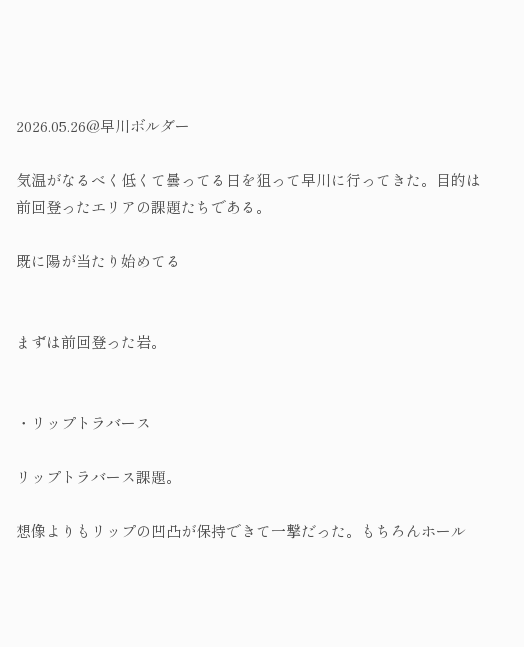2026.05.26@早川ボルダー

気温がなるべく低くて曇ってる日を狙って早川に行ってきた。目的は前回登ったエリアの課題たちである。

既に陽が当たり始めてる


まずは前回登った岩。


・リップトラバース

リップトラバース課題。

想像よりもリップの凹凸が保持できて一撃だった。もちろんホール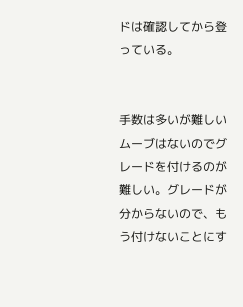ドは確認してから登っている。


手数は多いが難しいムーブはないのでグレードを付けるのが難しい。グレードが分からないので、もう付けないことにす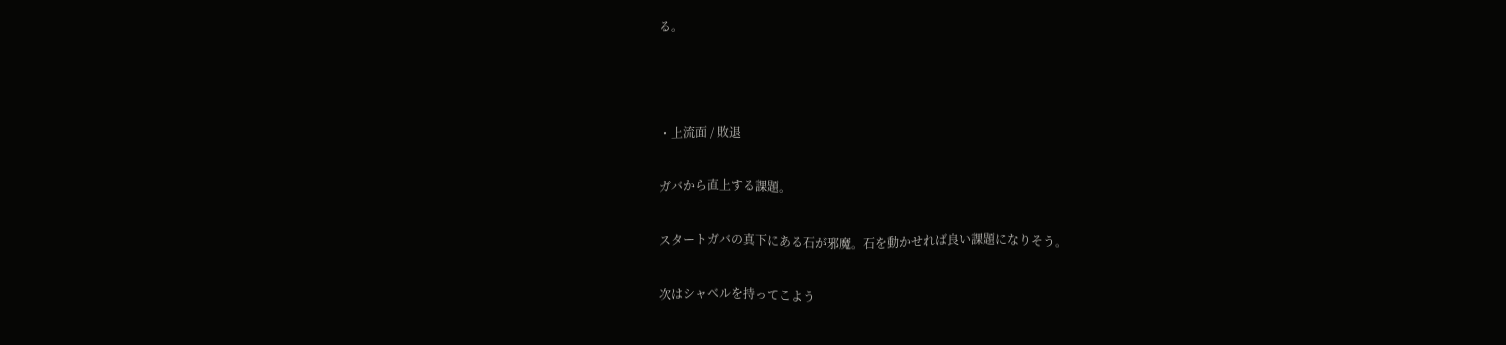る。



・上流面 / 敗退

ガバから直上する課題。

スタートガバの真下にある石が邪魔。石を動かせれば良い課題になりそう。

次はシャベルを持ってこよう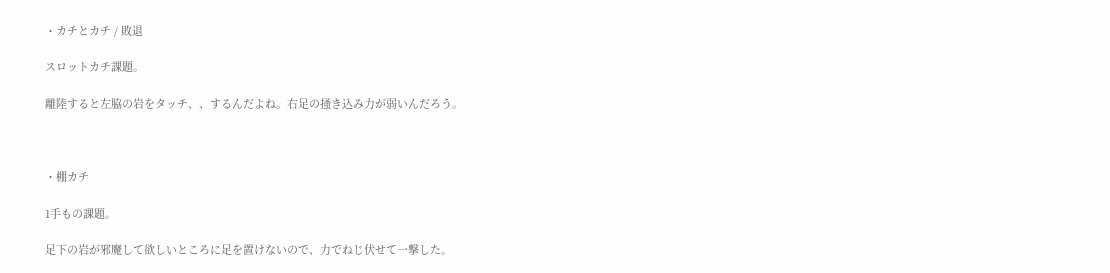・カチとカチ / 敗退

スロットカチ課題。

離陸すると左脇の岩をタッチ、、するんだよね。右足の掻き込み力が弱いんだろう。



・棚カチ

1手もの課題。

足下の岩が邪魔して欲しいところに足を置けないので、力でねじ伏せて一撃した。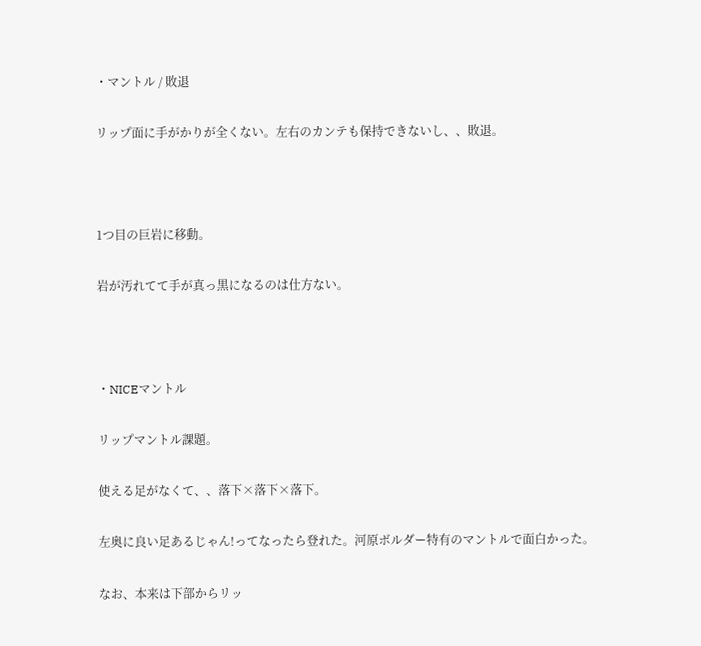・マントル / 敗退

リップ面に手がかりが全くない。左右のカンテも保持できないし、、敗退。



1つ目の巨岩に移動。

岩が汚れてて手が真っ黒になるのは仕方ない。



・NICEマントル

リップマントル課題。

使える足がなくて、、落下×落下×落下。

左奥に良い足あるじゃん!ってなったら登れた。河原ボルダー特有のマントルで面白かった。

なお、本来は下部からリッ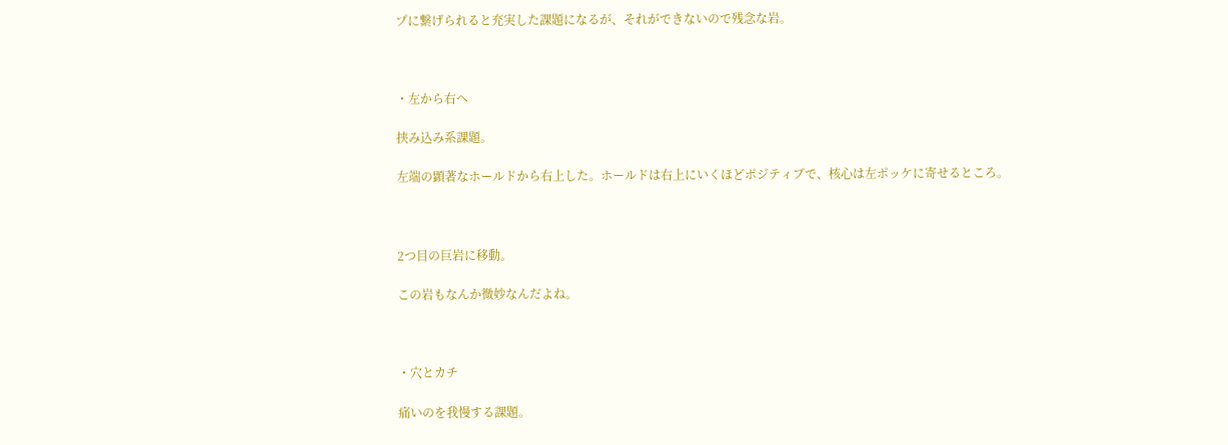プに繋げられると充実した課題になるが、それができないので残念な岩。



・左から右へ

挟み込み系課題。

左端の顕著なホールドから右上した。ホールドは右上にいくほどポジティブで、核心は左ポッケに寄せるところ。



2つ目の巨岩に移動。

この岩もなんか微妙なんだよね。



・穴とカチ

痛いのを我慢する課題。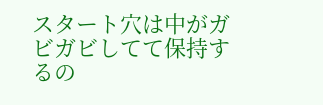スタート穴は中がガビガビしてて保持するの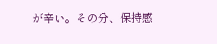が辛い。その分、保持感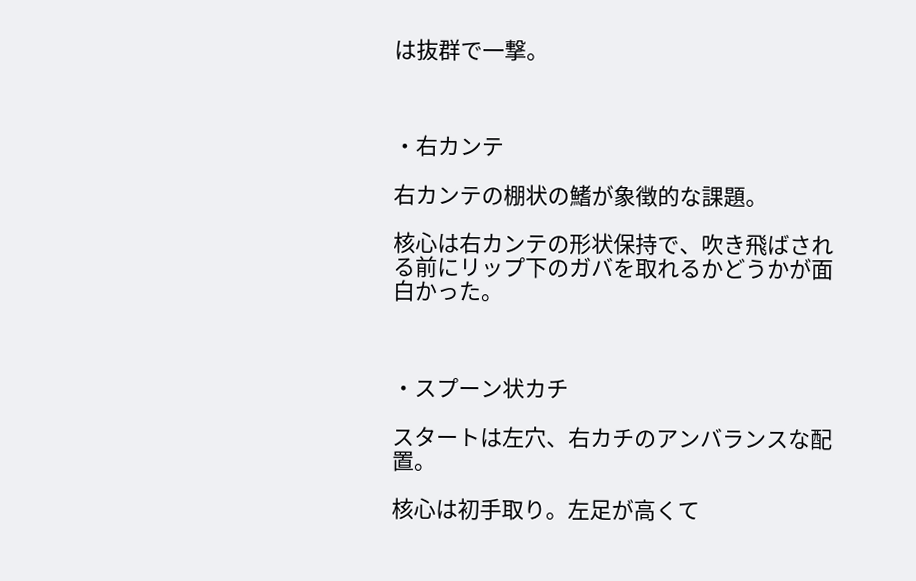は抜群で一撃。



・右カンテ

右カンテの棚状の鰭が象徴的な課題。

核心は右カンテの形状保持で、吹き飛ばされる前にリップ下のガバを取れるかどうかが面白かった。



・スプーン状カチ

スタートは左穴、右カチのアンバランスな配置。

核心は初手取り。左足が高くて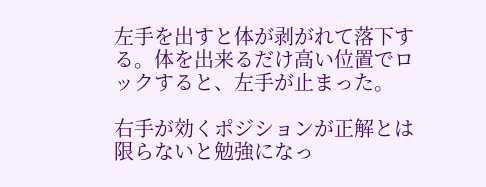左手を出すと体が剥がれて落下する。体を出来るだけ高い位置でロックすると、左手が止まった。

右手が効くポジションが正解とは限らないと勉強になっ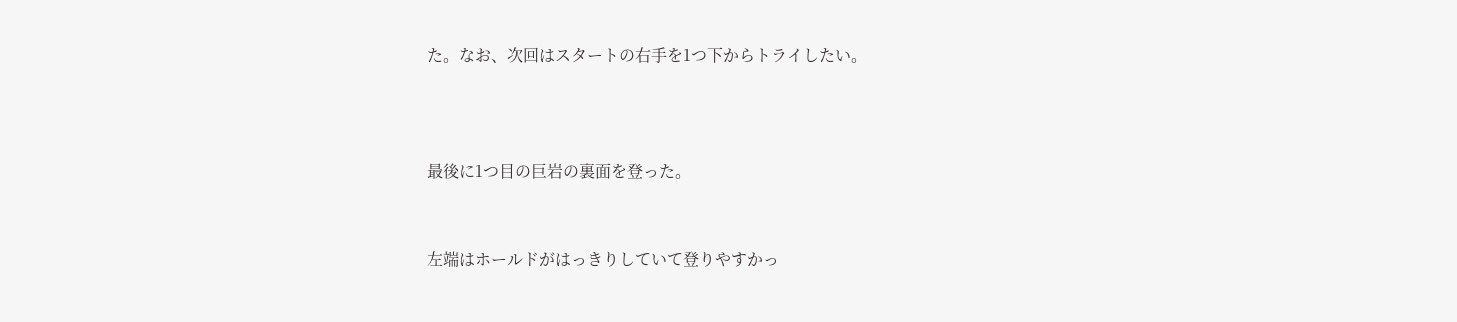た。なお、次回はスタートの右手を1つ下からトライしたい。



最後に1つ目の巨岩の裏面を登った。


左端はホールドがはっきりしていて登りやすかっ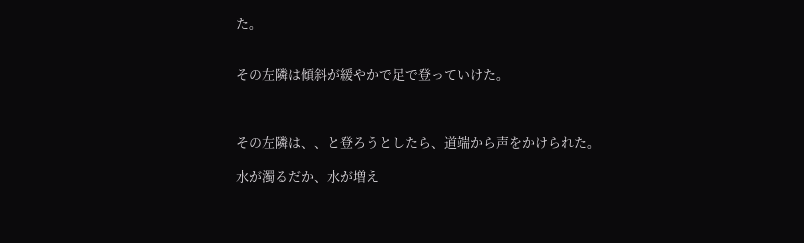た。


その左隣は傾斜が緩やかで足で登っていけた。



その左隣は、、と登ろうとしたら、道端から声をかけられた。

水が濁るだか、水が増え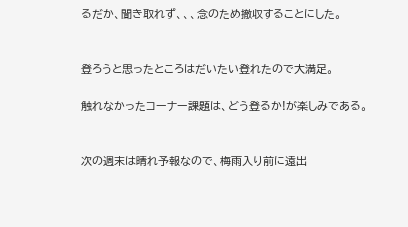るだか、聞き取れず、、、念のため撤収することにした。


登ろうと思ったところはだいたい登れたので大満足。

触れなかったコーナー課題は、どう登るか!が楽しみである。


次の週末は晴れ予報なので、梅雨入り前に遠出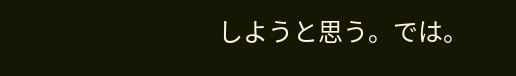しようと思う。では。